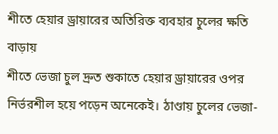শীতে হেয়ার ড্রায়ারের অতিরিক্ত ব্যবহার চুলের ক্ষতি বাড়ায়
শীতে ভেজা চুল দ্রুত শুকাতে হেয়ার ড্রায়ারের ওপর নির্ভরশীল হয়ে পড়েন অনেকেই। ঠাণ্ডায় চুলের ভেজা-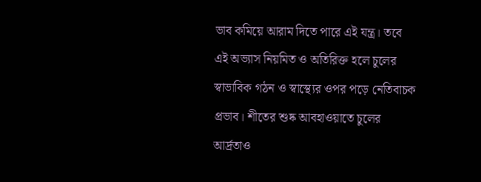ভাব কমিয়ে আরাম দিতে পারে এই যন্ত্র। তবে এই অভ্যাস নিয়মিত ও অতিরিক্ত হলে চুলের স্বাভাবিক গঠন ও স্বাস্থ্যের ওপর পড়ে নেতিবাচক প্রভাব। শীতের শুষ্ক আবহাওয়াতে চুলের আর্দ্রতাও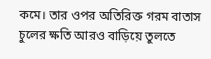কমে। তার ওপর অতিরিক্ত গরম বাতাস চুলের ক্ষতি আরও বাড়িয়ে তুলতে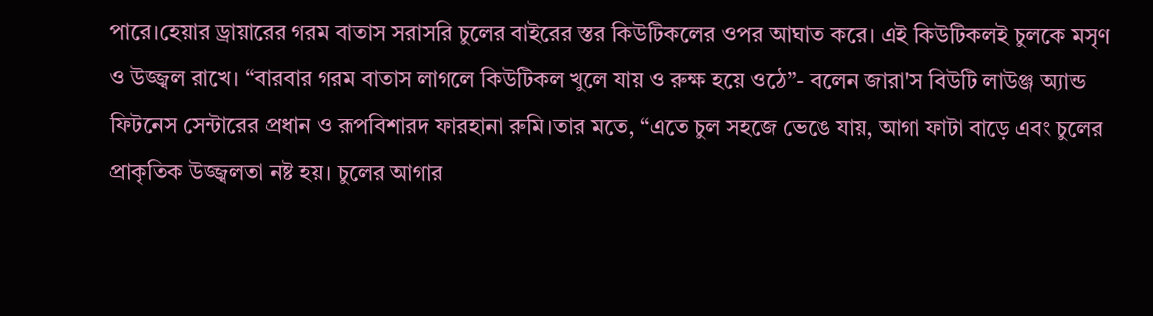পারে।হেয়ার ড্রায়ারের গরম বাতাস সরাসরি চুলের বাইরের স্তর কিউটিকলের ওপর আঘাত করে। এই কিউটিকলই চুলকে মসৃণ ও উজ্জ্বল রাখে। “বারবার গরম বাতাস লাগলে কিউটিকল খুলে যায় ও রুক্ষ হয়ে ওঠে”- বলেন জারা'স বিউটি লাউঞ্জ অ্যান্ড ফিটনেস সেন্টারের প্রধান ও রূপবিশারদ ফারহানা রুমি।তার মতে, “এতে চুল সহজে ভেঙে যায়, আগা ফাটা বাড়ে এবং চুলের প্রাকৃতিক উজ্জ্বলতা নষ্ট হয়। চুলের আগার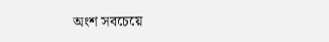অংশ সবচেয়ে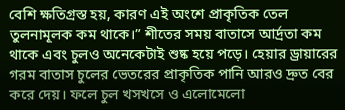বেশি ক্ষতিগ্রস্ত হয়, কারণ এই অংশে প্রাকৃতিক তেল তুলনামূলক কম থাকে।” শীতের সময় বাতাসে আর্দ্রতা কম থাকে এবং চুলও অনেকেটাই শুষ্ক হয়ে পড়ে। হেয়ার ড্রায়ারের গরম বাতাস চুলের ভেতরের প্রাকৃতিক পানি আরও দ্রুত বের করে দেয়। ফলে চুল খসখসে ও এলোমেলো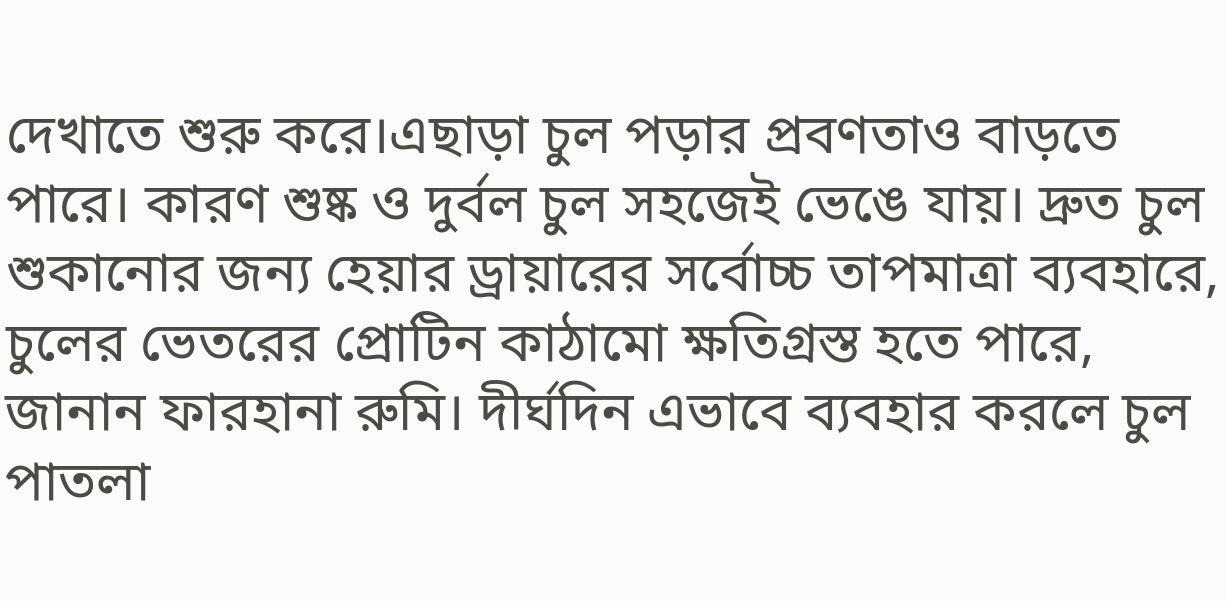দেখাতে শুরু করে।এছাড়া চুল পড়ার প্রবণতাও বাড়তে পারে। কারণ শুষ্ক ও দুর্বল চুল সহজেই ভেঙে যায়। দ্রুত চুল শুকানোর জন্য হেয়ার ড্রায়ারের সর্বোচ্চ তাপমাত্রা ব্যবহারে, চুলের ভেতরের প্রোটিন কাঠামো ক্ষতিগ্রস্ত হতে পারে, জানান ফারহানা রুমি। দীর্ঘদিন এভাবে ব্যবহার করলে চুল পাতলা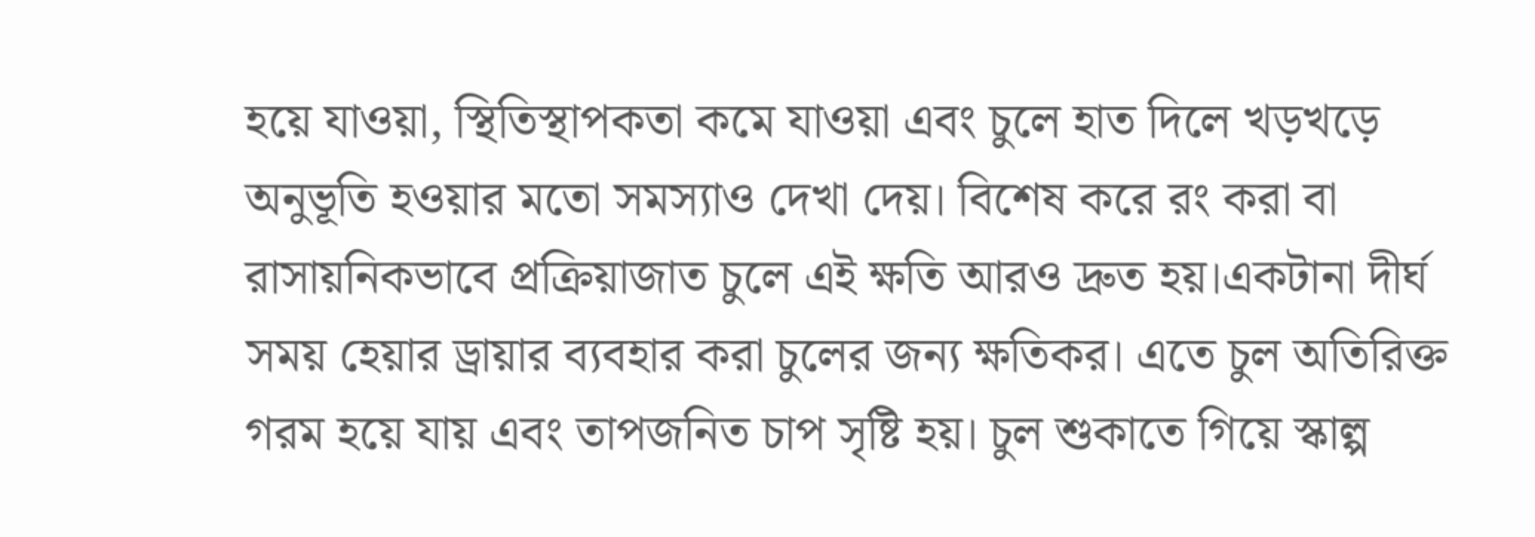হয়ে যাওয়া, স্থিতিস্থাপকতা কমে যাওয়া এবং চুলে হাত দিলে খড়খড়ে অনুভূতি হওয়ার মতো সমস্যাও দেখা দেয়। বিশেষ করে রং করা বা রাসায়নিকভাবে প্রক্রিয়াজাত চুলে এই ক্ষতি আরও দ্রুত হয়।একটানা দীর্ঘ সময় হেয়ার ড্রায়ার ব্যবহার করা চুলের জন্য ক্ষতিকর। এতে চুল অতিরিক্ত গরম হয়ে যায় এবং তাপজনিত চাপ সৃষ্টি হয়। চুল শুকাতে গিয়ে স্কাল্প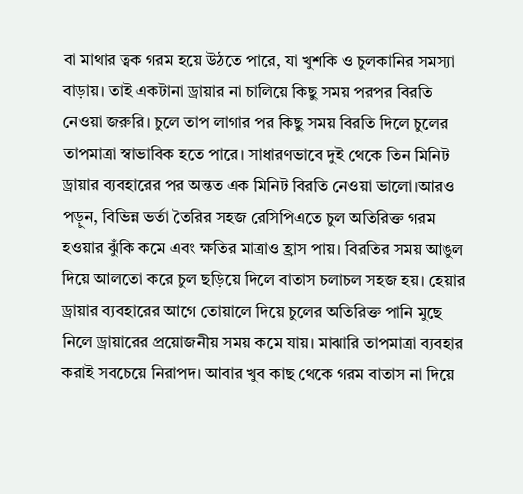বা মাথার ত্বক গরম হয়ে উঠতে পারে, যা খুশকি ও চুলকানির সমস্যা বাড়ায়। তাই একটানা ড্রায়ার না চালিয়ে কিছু সময় পরপর বিরতি নেওয়া জরুরি। চুলে তাপ লাগার পর কিছু সময় বিরতি দিলে চুলের তাপমাত্রা স্বাভাবিক হতে পারে। সাধারণভাবে দুই থেকে তিন মিনিট ড্রায়ার ব্যবহারের পর অন্তত এক মিনিট বিরতি নেওয়া ভালো।আরও পড়ুন, বিভিন্ন ভর্তা তৈরির সহজ রেসিপিএতে চুল অতিরিক্ত গরম হওয়ার ঝুঁকি কমে এবং ক্ষতির মাত্রাও হ্রাস পায়। বিরতির সময় আঙুল দিয়ে আলতো করে চুল ছড়িয়ে দিলে বাতাস চলাচল সহজ হয়। হেয়ার ড্রায়ার ব্যবহারের আগে তোয়ালে দিয়ে চুলের অতিরিক্ত পানি মুছে নিলে ড্রায়ারের প্রয়োজনীয় সময় কমে যায়। মাঝারি তাপমাত্রা ব্যবহার করাই সবচেয়ে নিরাপদ। আবার খুব কাছ থেকে গরম বাতাস না দিয়ে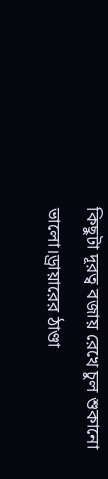কিছুটা দূরত্ব বজায় রেখে চুল শুকানো ভালো।ড্রায়ারের ঠাণ্ডা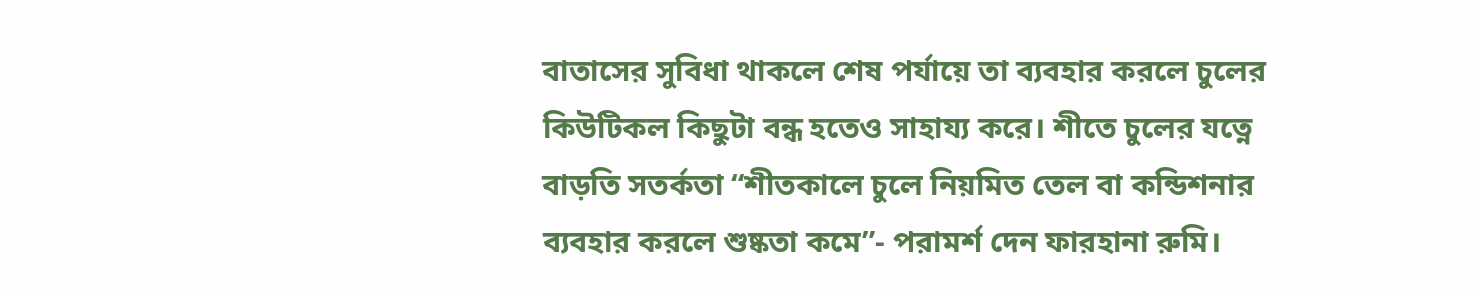বাতাসের সুবিধা থাকলে শেষ পর্যায়ে তা ব্যবহার করলে চুলের কিউটিকল কিছুটা বন্ধ হতেও সাহায্য করে। শীতে চুলের যত্নে বাড়তি সতর্কতা “শীতকালে চুলে নিয়মিত তেল বা কন্ডিশনার ব্যবহার করলে শুষ্কতা কমে”- পরামর্শ দেন ফারহানা রুমি।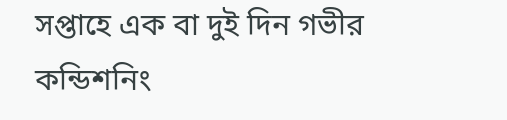সপ্তাহে এক বা দুই দিন গভীর কন্ডিশনিং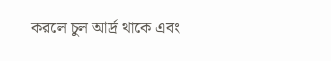করলে চুল আর্দ্র থাকে এবং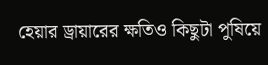হেয়ার ড্রায়ারের ক্ষতিও কিছুটা পুষিয়ে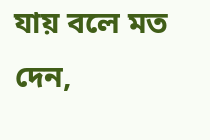যায় বলে মত দেন,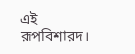এই রূপবিশারদ।